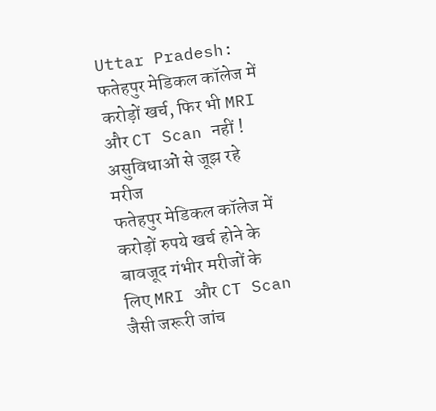Uttar Pradesh: फतेहपुर मेडिकल कॉलेज में करोड़ों खर्च, फिर भी MRI और CT Scan नहीं ! असुविधाओं से जूझ रहे मरीज
फतेहपुर मेडिकल कॉलेज में करोड़ों रुपये खर्च होने के बावजूद गंभीर मरीजों के लिए MRI और CT Scan जैसी जरूरी जांच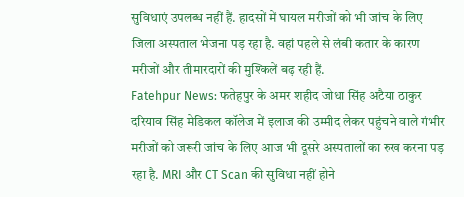सुविधाएं उपलब्ध नहीं हैं. हादसों में घायल मरीजों को भी जांच के लिए जिला अस्पताल भेजना पड़ रहा है. वहां पहले से लंबी कतार के कारण मरीजों और तीमारदारों की मुश्किलें बढ़ रही हैं.
Fatehpur News: फतेहपुर के अमर शहीद जोधा सिंह अटैया ठाकुर दरियाव सिंह मेडिकल कॉलेज में इलाज की उम्मीद लेकर पहुंचने वाले गंभीर मरीजों को जरूरी जांच के लिए आज भी दूसरे अस्पतालों का रुख करना पड़ रहा है. MRI और CT Scan की सुविधा नहीं होने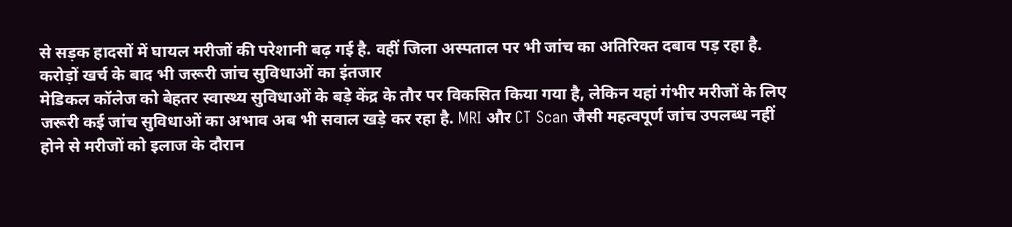से सड़क हादसों में घायल मरीजों की परेशानी बढ़ गई है. वहीं जिला अस्पताल पर भी जांच का अतिरिक्त दबाव पड़ रहा है.
करोड़ों खर्च के बाद भी जरूरी जांच सुविधाओं का इंतजार
मेडिकल कॉलेज को बेहतर स्वास्थ्य सुविधाओं के बड़े केंद्र के तौर पर विकसित किया गया है, लेकिन यहां गंभीर मरीजों के लिए जरूरी कई जांच सुविधाओं का अभाव अब भी सवाल खड़े कर रहा है. MRI और CT Scan जैसी महत्वपूर्ण जांच उपलब्ध नहीं होने से मरीजों को इलाज के दौरान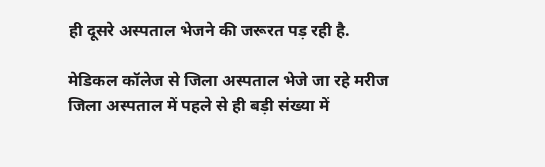ही दूसरे अस्पताल भेजने की जरूरत पड़ रही है.

मेडिकल कॉलेज से जिला अस्पताल भेजे जा रहे मरीज
जिला अस्पताल में पहले से ही बड़ी संख्या में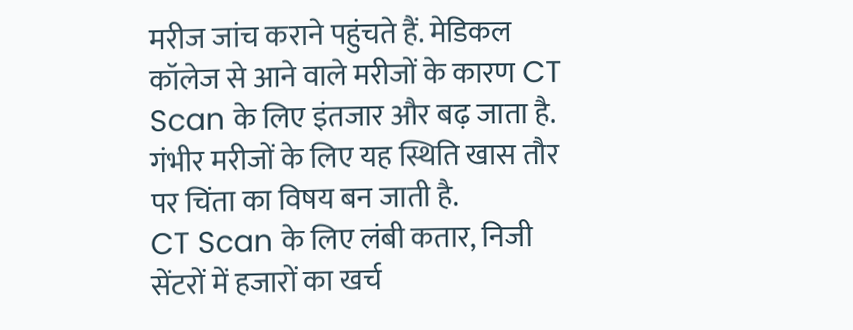मरीज जांच कराने पहुंचते हैं. मेडिकल कॉलेज से आने वाले मरीजों के कारण CT Scan के लिए इंतजार और बढ़ जाता है. गंभीर मरीजों के लिए यह स्थिति खास तौर पर चिंता का विषय बन जाती है.
CT Scan के लिए लंबी कतार, निजी सेंटरों में हजारों का खर्च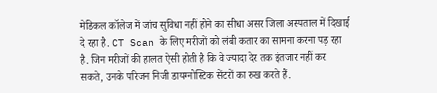मेडिकल कॉलेज में जांच सुविधा नहीं होने का सीधा असर जिला अस्पताल में दिखाई दे रहा है. CT Scan के लिए मरीजों को लंबी कतार का सामना करना पड़ रहा है. जिन मरीजों की हालत ऐसी होती है कि वे ज्यादा देर तक इंतजार नहीं कर सकते, उनके परिजन निजी डायग्नोस्टिक सेंटरों का रुख करते हैं.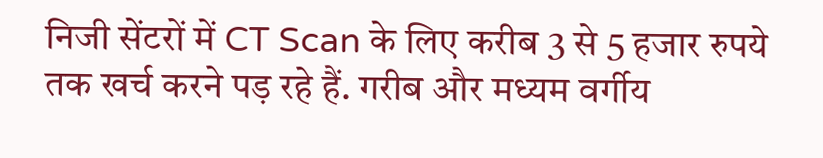निजी सेंटरों में CT Scan के लिए करीब 3 से 5 हजार रुपये तक खर्च करने पड़ रहे हैं. गरीब और मध्यम वर्गीय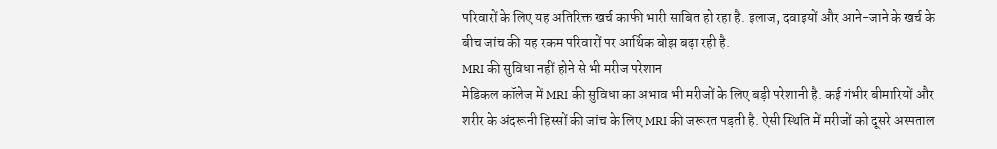परिवारों के लिए यह अतिरिक्त खर्च काफी भारी साबित हो रहा है. इलाज, दवाइयों और आने-जाने के खर्च के बीच जांच की यह रकम परिवारों पर आर्थिक बोझ बढ़ा रही है.
MRI की सुविधा नहीं होने से भी मरीज परेशान
मेडिकल कॉलेज में MRI की सुविधा का अभाव भी मरीजों के लिए बड़ी परेशानी है. कई गंभीर बीमारियों और शरीर के अंदरूनी हिस्सों की जांच के लिए MRI की जरूरत पड़ती है. ऐसी स्थिति में मरीजों को दूसरे अस्पताल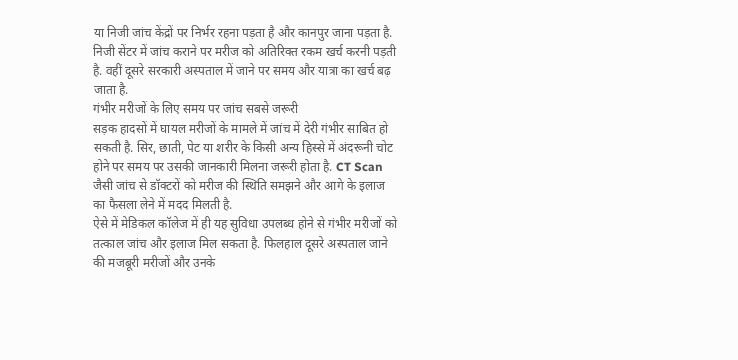या निजी जांच केंद्रों पर निर्भर रहना पड़ता है और कानपुर जाना पड़ता है.
निजी सेंटर में जांच कराने पर मरीज को अतिरिक्त रकम खर्च करनी पड़ती है. वहीं दूसरे सरकारी अस्पताल में जाने पर समय और यात्रा का खर्च बढ़ जाता है.
गंभीर मरीजों के लिए समय पर जांच सबसे जरूरी
सड़क हादसों में घायल मरीजों के मामले में जांच में देरी गंभीर साबित हो सकती है. सिर, छाती, पेट या शरीर के किसी अन्य हिस्से में अंदरूनी चोट होने पर समय पर उसकी जानकारी मिलना जरूरी होता है. CT Scan जैसी जांच से डॉक्टरों को मरीज की स्थिति समझने और आगे के इलाज का फैसला लेने में मदद मिलती है.
ऐसे में मेडिकल कॉलेज में ही यह सुविधा उपलब्ध होने से गंभीर मरीजों को तत्काल जांच और इलाज मिल सकता है. फिलहाल दूसरे अस्पताल जाने की मजबूरी मरीजों और उनके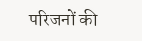परिजनों की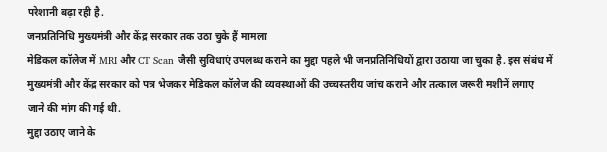परेशानी बढ़ा रही है.
जनप्रतिनिधि मुख्यमंत्री और केंद्र सरकार तक उठा चुके हैं मामला
मेडिकल कॉलेज में MRI और CT Scan जैसी सुविधाएं उपलब्ध कराने का मुद्दा पहले भी जनप्रतिनिधियों द्वारा उठाया जा चुका है. इस संबंध में मुख्यमंत्री और केंद्र सरकार को पत्र भेजकर मेडिकल कॉलेज की व्यवस्थाओं की उच्चस्तरीय जांच कराने और तत्काल जरूरी मशीनें लगाए जाने की मांग की गई थी.
मुद्दा उठाए जाने के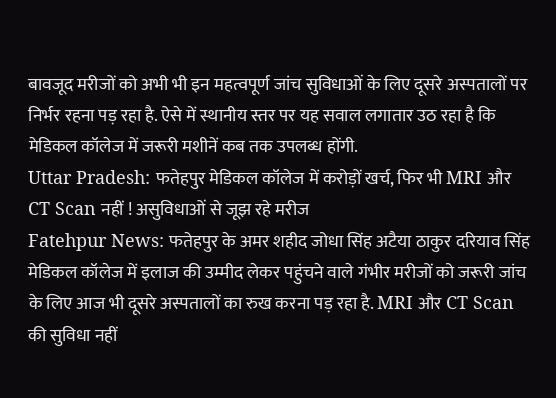बावजूद मरीजों को अभी भी इन महत्वपूर्ण जांच सुविधाओं के लिए दूसरे अस्पतालों पर निर्भर रहना पड़ रहा है. ऐसे में स्थानीय स्तर पर यह सवाल लगातार उठ रहा है कि मेडिकल कॉलेज में जरूरी मशीनें कब तक उपलब्ध होंगी.
Uttar Pradesh: फतेहपुर मेडिकल कॉलेज में करोड़ों खर्च, फिर भी MRI और CT Scan नहीं ! असुविधाओं से जूझ रहे मरीज
Fatehpur News: फतेहपुर के अमर शहीद जोधा सिंह अटैया ठाकुर दरियाव सिंह मेडिकल कॉलेज में इलाज की उम्मीद लेकर पहुंचने वाले गंभीर मरीजों को जरूरी जांच के लिए आज भी दूसरे अस्पतालों का रुख करना पड़ रहा है. MRI और CT Scan की सुविधा नहीं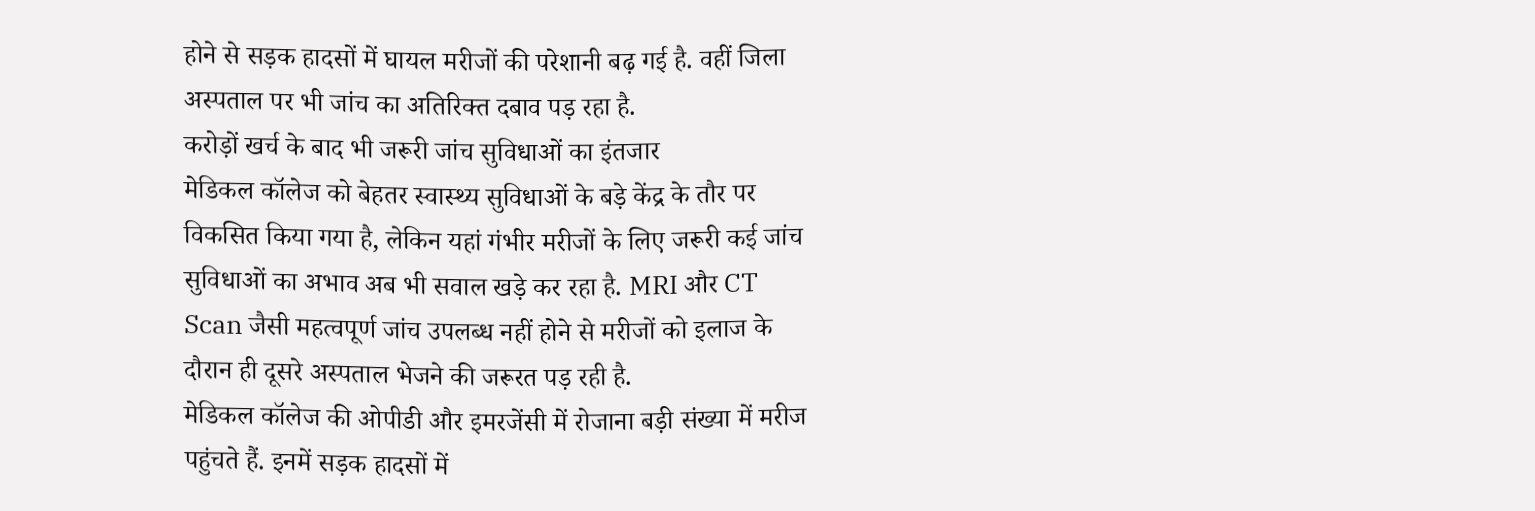होने से सड़क हादसों में घायल मरीजों की परेशानी बढ़ गई है. वहीं जिला अस्पताल पर भी जांच का अतिरिक्त दबाव पड़ रहा है.
करोड़ों खर्च के बाद भी जरूरी जांच सुविधाओं का इंतजार
मेडिकल कॉलेज को बेहतर स्वास्थ्य सुविधाओं के बड़े केंद्र के तौर पर विकसित किया गया है, लेकिन यहां गंभीर मरीजों के लिए जरूरी कई जांच सुविधाओं का अभाव अब भी सवाल खड़े कर रहा है. MRI और CT Scan जैसी महत्वपूर्ण जांच उपलब्ध नहीं होने से मरीजों को इलाज के दौरान ही दूसरे अस्पताल भेजने की जरूरत पड़ रही है.
मेडिकल कॉलेज की ओपीडी और इमरजेंसी में रोजाना बड़ी संख्या में मरीज पहुंचते हैं. इनमें सड़क हादसों में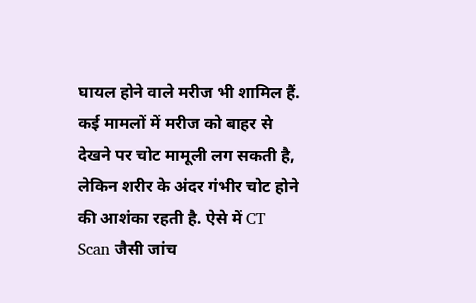घायल होने वाले मरीज भी शामिल हैं. कई मामलों में मरीज को बाहर से देखने पर चोट मामूली लग सकती है, लेकिन शरीर के अंदर गंभीर चोट होने की आशंका रहती है. ऐसे में CT Scan जैसी जांच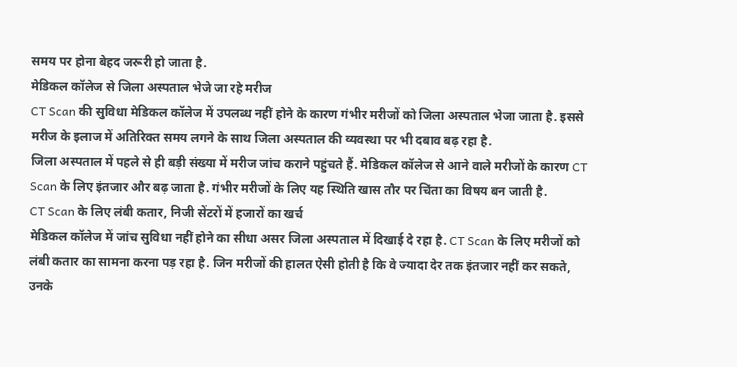समय पर होना बेहद जरूरी हो जाता है.
मेडिकल कॉलेज से जिला अस्पताल भेजे जा रहे मरीज
CT Scan की सुविधा मेडिकल कॉलेज में उपलब्ध नहीं होने के कारण गंभीर मरीजों को जिला अस्पताल भेजा जाता है. इससे मरीज के इलाज में अतिरिक्त समय लगने के साथ जिला अस्पताल की व्यवस्था पर भी दबाव बढ़ रहा है.
जिला अस्पताल में पहले से ही बड़ी संख्या में मरीज जांच कराने पहुंचते हैं. मेडिकल कॉलेज से आने वाले मरीजों के कारण CT Scan के लिए इंतजार और बढ़ जाता है. गंभीर मरीजों के लिए यह स्थिति खास तौर पर चिंता का विषय बन जाती है.
CT Scan के लिए लंबी कतार, निजी सेंटरों में हजारों का खर्च
मेडिकल कॉलेज में जांच सुविधा नहीं होने का सीधा असर जिला अस्पताल में दिखाई दे रहा है. CT Scan के लिए मरीजों को लंबी कतार का सामना करना पड़ रहा है. जिन मरीजों की हालत ऐसी होती है कि वे ज्यादा देर तक इंतजार नहीं कर सकते, उनके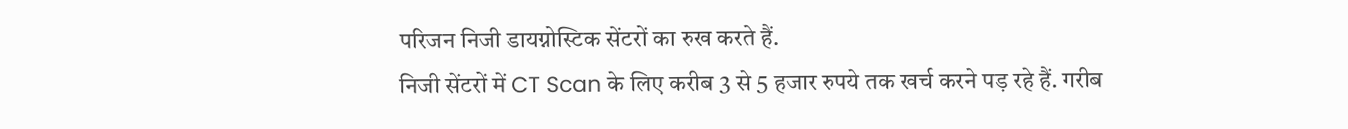परिजन निजी डायग्नोस्टिक सेंटरों का रुख करते हैं.
निजी सेंटरों में CT Scan के लिए करीब 3 से 5 हजार रुपये तक खर्च करने पड़ रहे हैं. गरीब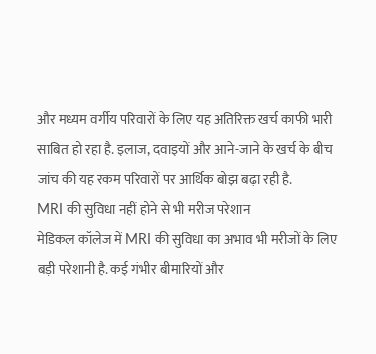और मध्यम वर्गीय परिवारों के लिए यह अतिरिक्त खर्च काफी भारी साबित हो रहा है. इलाज, दवाइयों और आने-जाने के खर्च के बीच जांच की यह रकम परिवारों पर आर्थिक बोझ बढ़ा रही है.
MRI की सुविधा नहीं होने से भी मरीज परेशान
मेडिकल कॉलेज में MRI की सुविधा का अभाव भी मरीजों के लिए बड़ी परेशानी है. कई गंभीर बीमारियों और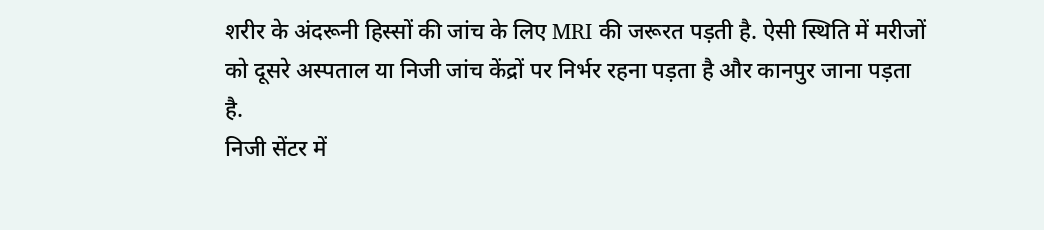शरीर के अंदरूनी हिस्सों की जांच के लिए MRI की जरूरत पड़ती है. ऐसी स्थिति में मरीजों को दूसरे अस्पताल या निजी जांच केंद्रों पर निर्भर रहना पड़ता है और कानपुर जाना पड़ता है.
निजी सेंटर में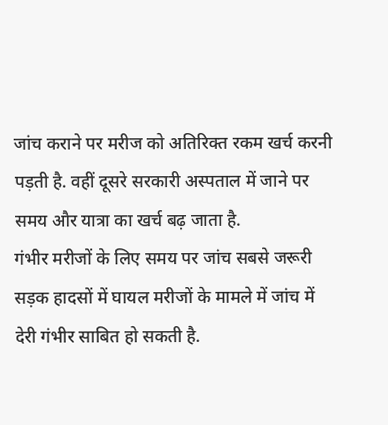जांच कराने पर मरीज को अतिरिक्त रकम खर्च करनी पड़ती है. वहीं दूसरे सरकारी अस्पताल में जाने पर समय और यात्रा का खर्च बढ़ जाता है.
गंभीर मरीजों के लिए समय पर जांच सबसे जरूरी
सड़क हादसों में घायल मरीजों के मामले में जांच में देरी गंभीर साबित हो सकती है.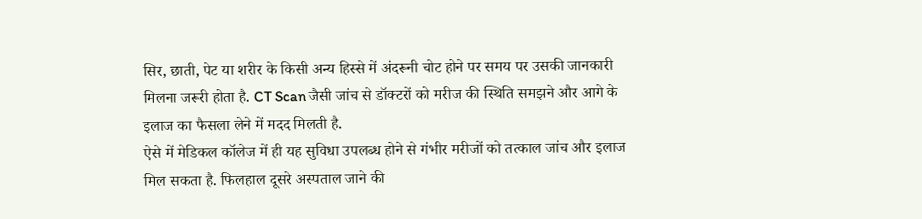सिर, छाती, पेट या शरीर के किसी अन्य हिस्से में अंदरूनी चोट होने पर समय पर उसकी जानकारी मिलना जरूरी होता है. CT Scan जैसी जांच से डॉक्टरों को मरीज की स्थिति समझने और आगे के इलाज का फैसला लेने में मदद मिलती है.
ऐसे में मेडिकल कॉलेज में ही यह सुविधा उपलब्ध होने से गंभीर मरीजों को तत्काल जांच और इलाज मिल सकता है. फिलहाल दूसरे अस्पताल जाने की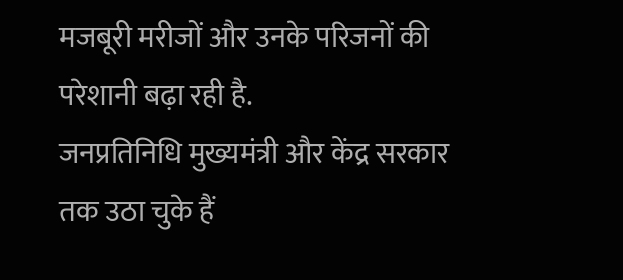मजबूरी मरीजों और उनके परिजनों की परेशानी बढ़ा रही है.
जनप्रतिनिधि मुख्यमंत्री और केंद्र सरकार तक उठा चुके हैं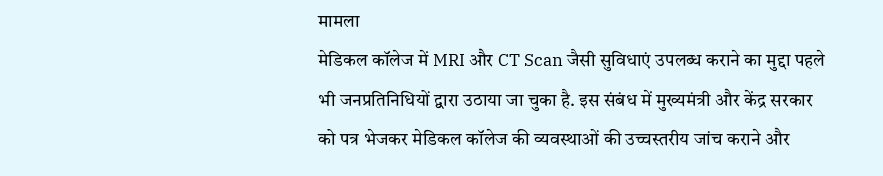मामला
मेडिकल कॉलेज में MRI और CT Scan जैसी सुविधाएं उपलब्ध कराने का मुद्दा पहले भी जनप्रतिनिधियों द्वारा उठाया जा चुका है. इस संबंध में मुख्यमंत्री और केंद्र सरकार को पत्र भेजकर मेडिकल कॉलेज की व्यवस्थाओं की उच्चस्तरीय जांच कराने और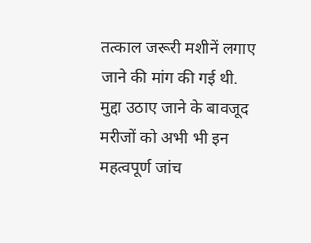तत्काल जरूरी मशीनें लगाए जाने की मांग की गई थी.
मुद्दा उठाए जाने के बावजूद मरीजों को अभी भी इन महत्वपूर्ण जांच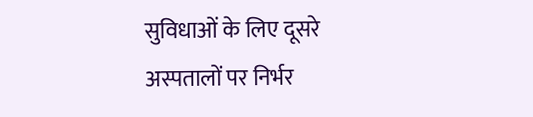सुविधाओं के लिए दूसरे अस्पतालों पर निर्भर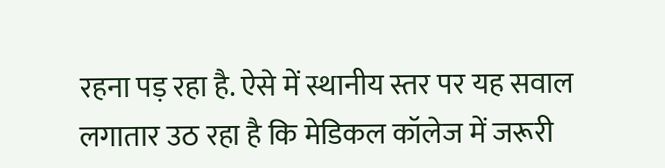रहना पड़ रहा है. ऐसे में स्थानीय स्तर पर यह सवाल लगातार उठ रहा है कि मेडिकल कॉलेज में जरूरी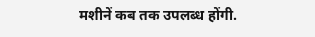मशीनें कब तक उपलब्ध होंगी.